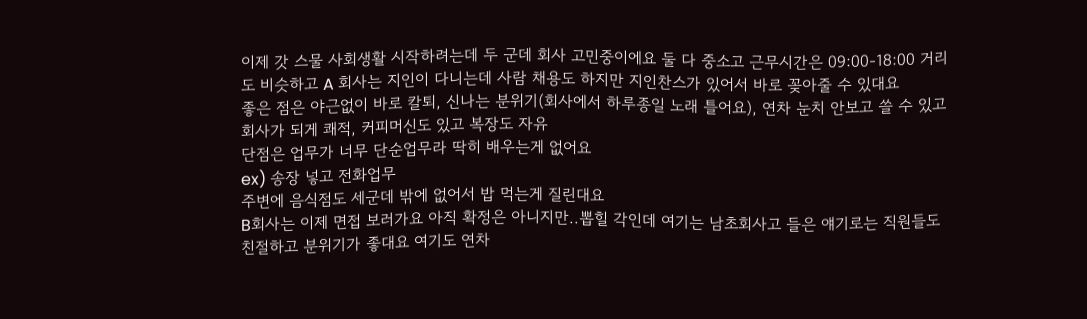이제 갓 스물 사회생활 시작하려는데 두 군데 회사 고민중이에요 둘 다 중소고 근무시간은 09:00-18:00 거리도 비슷하고 A 회사는 지인이 다니는데 사람 채용도 하지만 지인찬스가 있어서 바로 꽂아줄 수 있대요
좋은 점은 야근없이 바로 칼퇴, 신나는 분위기(회사에서 하루종일 노래 틀어요), 연차 눈치 안보고 쓸 수 있고 회사가 되게 쾌적, 커피머신도 있고 복장도 자유
단점은 업무가 너무 단순업무라 딱히 배우는게 없어요
ex) 송장 넣고 전화업무
주변에 음식점도 세군데 밖에 없어서 밥 먹는게 질린대요
B회사는 이제 면접 보러가요 아직 확정은 아니지만..뽑힐 각인데 여기는 남초회사고 들은 얘기로는 직원들도 친절하고 분위기가 좋대요 여기도 연차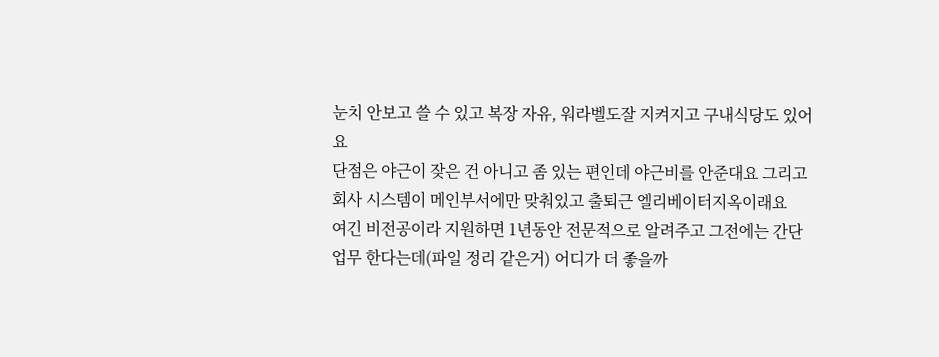눈치 안보고 쓸 수 있고 복장 자유, 워라벨도잘 지켜지고 구내식당도 있어요
단점은 야근이 잦은 건 아니고 좀 있는 편인데 야근비를 안준대요 그리고 회사 시스템이 메인부서에만 맞춰있고 출퇴근 엘리베이터지옥이래요
여긴 비전공이라 지원하면 1년동안 전문적으로 알려주고 그전에는 간단 업무 한다는데(파일 정리 같은거) 어디가 더 좋을까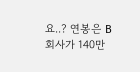요..? 연봉은 B회사가 140만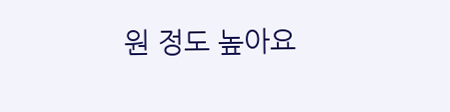원 정도 높아요